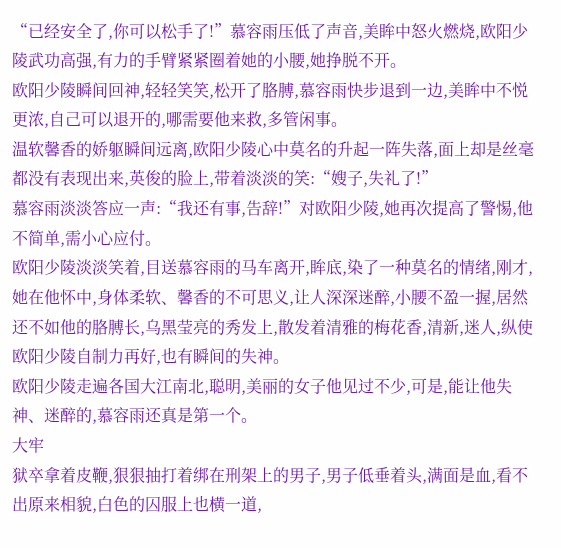“已经安全了,你可以松手了!”慕容雨压低了声音,美眸中怒火燃烧,欧阳少陵武功高强,有力的手臂紧紧圈着她的小腰,她挣脱不开。
欧阳少陵瞬间回神,轻轻笑笑,松开了胳膊,慕容雨快步退到一边,美眸中不悦更浓,自己可以退开的,哪需要他来救,多管闲事。
温软馨香的娇躯瞬间远离,欧阳少陵心中莫名的升起一阵失落,面上却是丝毫都没有表现出来,英俊的脸上,带着淡淡的笑:“嫂子,失礼了!”
慕容雨淡淡答应一声:“我还有事,告辞!”对欧阳少陵,她再次提高了警惕,他不简单,需小心应付。
欧阳少陵淡淡笑着,目送慕容雨的马车离开,眸底,染了一种莫名的情绪,刚才,她在他怀中,身体柔软、馨香的不可思义,让人深深迷醉,小腰不盈一握,居然还不如他的胳膊长,乌黑莹亮的秀发上,散发着清雅的梅花香,清新,迷人,纵使欧阳少陵自制力再好,也有瞬间的失神。
欧阳少陵走遍各国大江南北,聪明,美丽的女子他见过不少,可是,能让他失神、迷醉的,慕容雨还真是第一个。
大牢
狱卒拿着皮鞭,狠狠抽打着绑在刑架上的男子,男子低垂着头,满面是血,看不出原来相貌,白色的囚服上也横一道,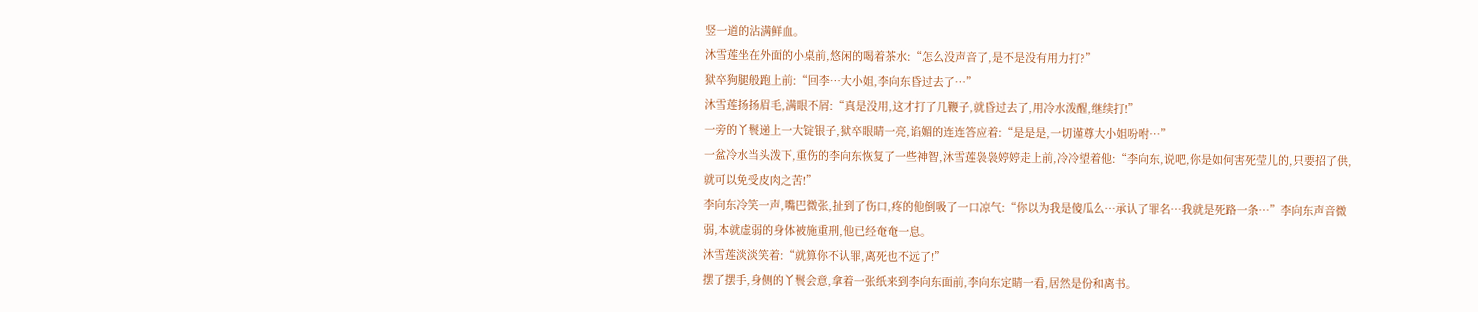竖一道的沾满鲜血。
沐雪莲坐在外面的小桌前,悠闲的喝着茶水:“怎么没声音了,是不是没有用力打?”
狱卒狗腿般跑上前:“回李…大小姐,李向东昏过去了…”
沐雪莲扬扬眉毛,满眼不屑:“真是没用,这才打了几鞭子,就昏过去了,用冷水泼醒,继续打!”
一旁的丫鬟递上一大锭银子,狱卒眼睛一亮,谄媚的连连答应着:“是是是,一切谨尊大小姐吩咐…”
一盆冷水当头泼下,重伤的李向东恢复了一些神智,沐雪莲袅袅婷婷走上前,冷冷望着他:“李向东,说吧,你是如何害死莹儿的,只要招了供,就可以免受皮肉之苦!”
李向东冷笑一声,嘴巴微张,扯到了伤口,疼的他倒吸了一口凉气:“你以为我是傻瓜么…承认了罪名…我就是死路一条…”李向东声音微弱,本就虚弱的身体被施重刑,他已经奄奄一息。
沐雪莲淡淡笑着:“就算你不认罪,离死也不远了!”
摆了摆手,身侧的丫鬟会意,拿着一张纸来到李向东面前,李向东定睛一看,居然是份和离书。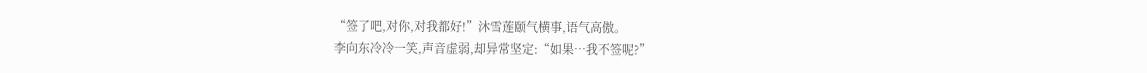“签了吧,对你,对我都好!”沐雪莲颐气横事,语气高傲。
李向东冷冷一笑,声音虚弱,却异常坚定:“如果…我不签呢?”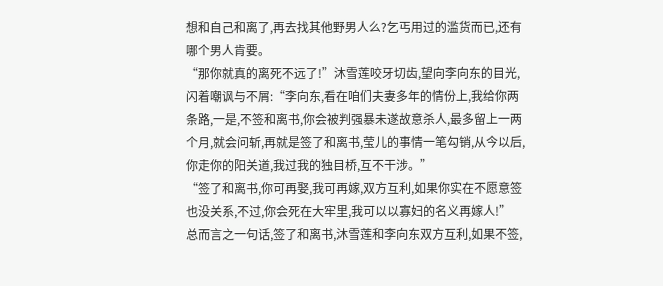想和自己和离了,再去找其他野男人么?乞丐用过的滥货而已,还有哪个男人肯要。
“那你就真的离死不远了!”沐雪莲咬牙切齿,望向李向东的目光,闪着嘲讽与不屑:“李向东,看在咱们夫妻多年的情份上,我给你两条路,一是,不签和离书,你会被判强暴未遂故意杀人,最多留上一两个月,就会问斩,再就是签了和离书,莹儿的事情一笔勾销,从今以后,你走你的阳关道,我过我的独目桥,互不干涉。”
“签了和离书,你可再娶,我可再嫁,双方互利,如果你实在不愿意签也没关系,不过,你会死在大牢里,我可以以寡妇的名义再嫁人!”
总而言之一句话,签了和离书,沐雪莲和李向东双方互利,如果不签,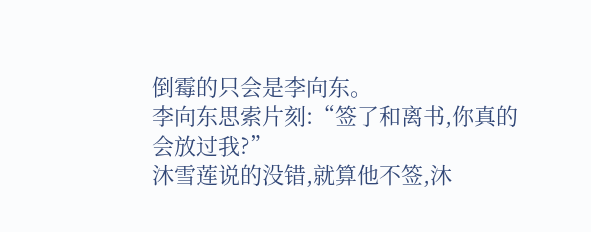倒霉的只会是李向东。
李向东思索片刻:“签了和离书,你真的会放过我?”
沐雪莲说的没错,就算他不签,沐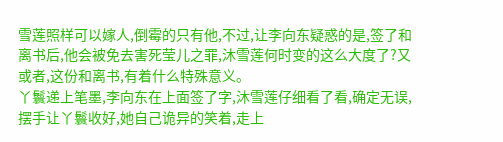雪莲照样可以嫁人,倒霉的只有他,不过,让李向东疑惑的是,签了和离书后,他会被免去害死莹儿之罪,沐雪莲何时变的这么大度了?又或者,这份和离书,有着什么特殊意义。
丫鬟递上笔墨,李向东在上面签了字,沐雪莲仔细看了看,确定无误,摆手让丫鬟收好,她自己诡异的笑着,走上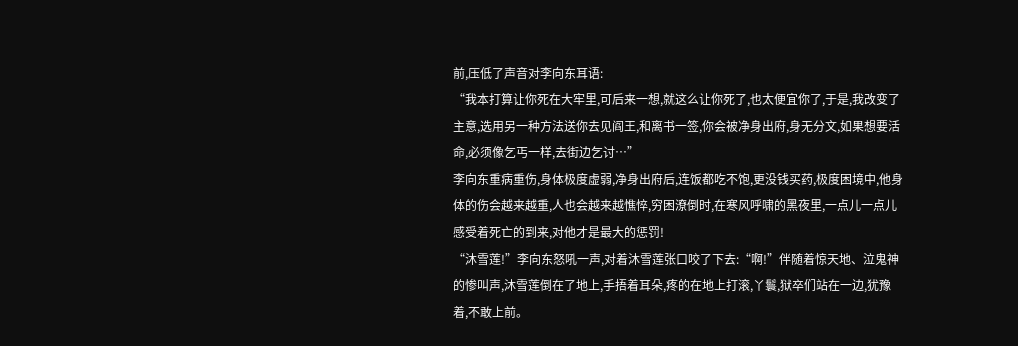前,压低了声音对李向东耳语:
“我本打算让你死在大牢里,可后来一想,就这么让你死了,也太便宜你了,于是,我改变了主意,选用另一种方法送你去见阎王,和离书一签,你会被净身出府,身无分文,如果想要活命,必须像乞丐一样,去街边乞讨…”
李向东重病重伤,身体极度虚弱,净身出府后,连饭都吃不饱,更没钱买药,极度困境中,他身体的伤会越来越重,人也会越来越憔悴,穷困潦倒时,在寒风呼啸的黑夜里,一点儿一点儿感受着死亡的到来,对他才是最大的惩罚!
“沐雪莲!”李向东怒吼一声,对着沐雪莲张口咬了下去:“啊!”伴随着惊天地、泣鬼神的惨叫声,沐雪莲倒在了地上,手捂着耳朵,疼的在地上打滚,丫鬟,狱卒们站在一边,犹豫着,不敢上前。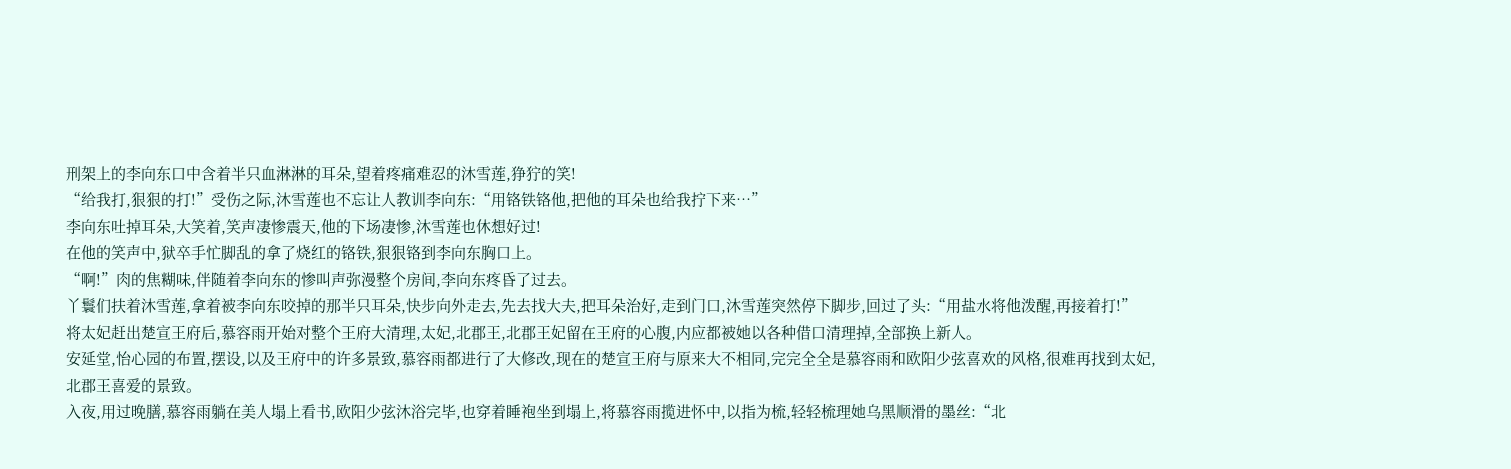刑架上的李向东口中含着半只血淋淋的耳朵,望着疼痛难忍的沐雪莲,狰狞的笑!
“给我打,狠狠的打!”受伤之际,沐雪莲也不忘让人教训李向东:“用铬铁铬他,把他的耳朵也给我拧下来…”
李向东吐掉耳朵,大笑着,笑声凄惨震天,他的下场凄惨,沐雪莲也休想好过!
在他的笑声中,狱卒手忙脚乱的拿了烧红的铬铁,狠狠铬到李向东胸口上。
“啊!”肉的焦糊味,伴随着李向东的惨叫声弥漫整个房间,李向东疼昏了过去。
丫鬟们扶着沐雪莲,拿着被李向东咬掉的那半只耳朵,快步向外走去,先去找大夫,把耳朵治好,走到门口,沐雪莲突然停下脚步,回过了头:“用盐水将他泼醒,再接着打!”
将太妃赶出楚宣王府后,慕容雨开始对整个王府大清理,太妃,北郡王,北郡王妃留在王府的心腹,内应都被她以各种借口清理掉,全部换上新人。
安延堂,怡心园的布置,摆设,以及王府中的许多景致,慕容雨都进行了大修改,现在的楚宣王府与原来大不相同,完完全全是慕容雨和欧阳少弦喜欢的风格,很难再找到太妃,北郡王喜爱的景致。
入夜,用过晚膳,慕容雨躺在美人塌上看书,欧阳少弦沐浴完毕,也穿着睡袍坐到塌上,将慕容雨揽进怀中,以指为梳,轻轻梳理她乌黑顺滑的墨丝:“北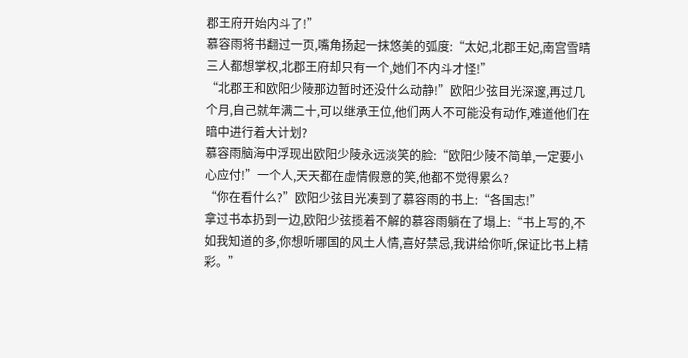郡王府开始内斗了!”
慕容雨将书翻过一页,嘴角扬起一抹悠美的弧度:“太妃,北郡王妃,南宫雪晴三人都想掌权,北郡王府却只有一个,她们不内斗才怪!”
“北郡王和欧阳少陵那边暂时还没什么动静!”欧阳少弦目光深邃,再过几个月,自己就年满二十,可以继承王位,他们两人不可能没有动作,难道他们在暗中进行着大计划?
慕容雨脑海中浮现出欧阳少陵永远淡笑的脸:“欧阳少陵不简单,一定要小心应付!”一个人,天天都在虚情假意的笑,他都不觉得累么?
“你在看什么?”欧阳少弦目光凑到了慕容雨的书上:“各国志!”
拿过书本扔到一边,欧阳少弦揽着不解的慕容雨躺在了塌上:“书上写的,不如我知道的多,你想听哪国的风土人情,喜好禁忌,我讲给你听,保证比书上精彩。”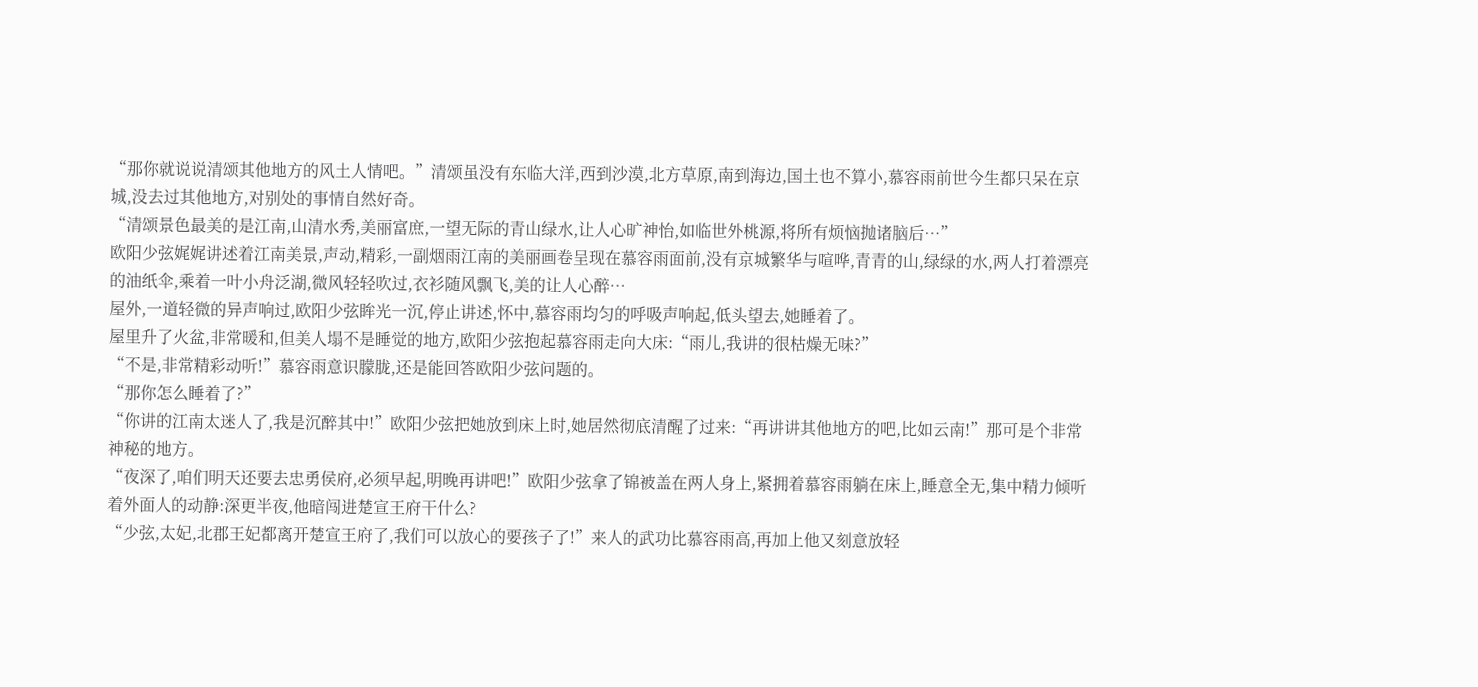“那你就说说清颂其他地方的风土人情吧。”清颂虽没有东临大洋,西到沙漠,北方草原,南到海边,国土也不算小,慕容雨前世今生都只呆在京城,没去过其他地方,对别处的事情自然好奇。
“清颂景色最美的是江南,山清水秀,美丽富庶,一望无际的青山绿水,让人心旷神怡,如临世外桃源,将所有烦恼抛诸脑后…”
欧阳少弦娓娓讲述着江南美景,声动,精彩,一副烟雨江南的美丽画卷呈现在慕容雨面前,没有京城繁华与喧哗,青青的山,绿绿的水,两人打着漂亮的油纸伞,乘着一叶小舟泛湖,微风轻轻吹过,衣衫随风飘飞,美的让人心醉…
屋外,一道轻微的异声响过,欧阳少弦眸光一沉,停止讲述,怀中,慕容雨均匀的呼吸声响起,低头望去,她睡着了。
屋里升了火盆,非常暖和,但美人塌不是睡觉的地方,欧阳少弦抱起慕容雨走向大床:“雨儿,我讲的很枯燥无味?”
“不是,非常精彩动听!”慕容雨意识朦胧,还是能回答欧阳少弦问题的。
“那你怎么睡着了?”
“你讲的江南太迷人了,我是沉醉其中!”欧阳少弦把她放到床上时,她居然彻底清醒了过来:“再讲讲其他地方的吧,比如云南!”那可是个非常神秘的地方。
“夜深了,咱们明天还要去忠勇侯府,必须早起,明晚再讲吧!”欧阳少弦拿了锦被盖在两人身上,紧拥着慕容雨躺在床上,睡意全无,集中精力倾听着外面人的动静:深更半夜,他暗闯进楚宣王府干什么?
“少弦,太妃,北郡王妃都离开楚宣王府了,我们可以放心的要孩子了!”来人的武功比慕容雨高,再加上他又刻意放轻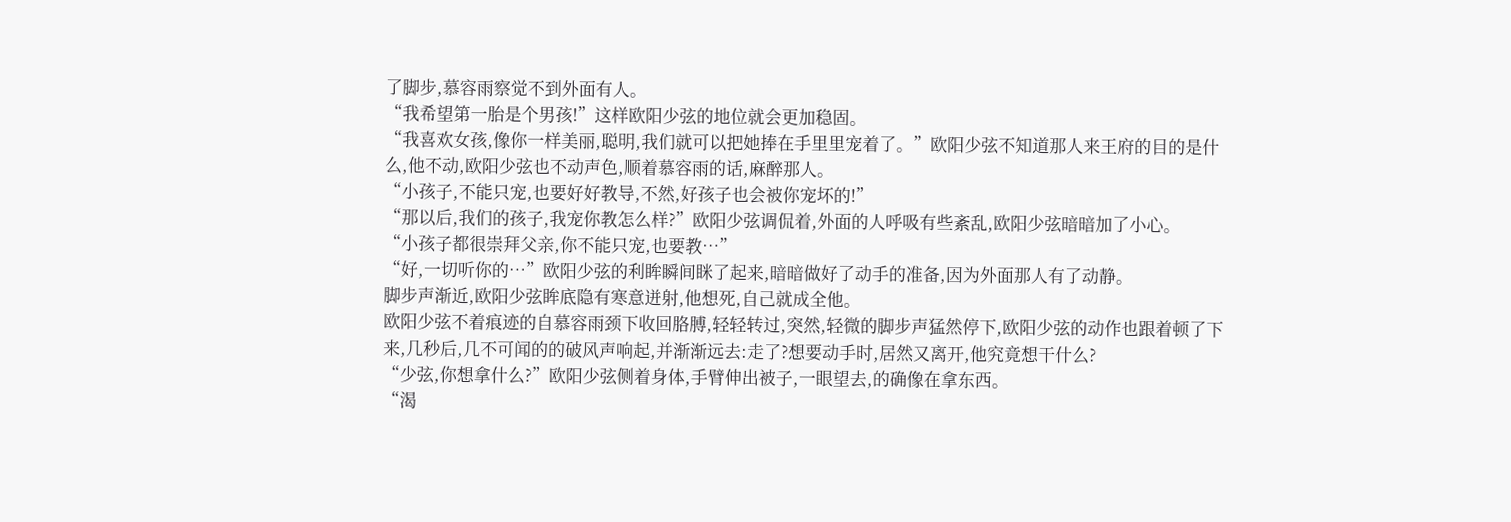了脚步,慕容雨察觉不到外面有人。
“我希望第一胎是个男孩!”这样欧阳少弦的地位就会更加稳固。
“我喜欢女孩,像你一样美丽,聪明,我们就可以把她捧在手里里宠着了。”欧阳少弦不知道那人来王府的目的是什么,他不动,欧阳少弦也不动声色,顺着慕容雨的话,麻醉那人。
“小孩子,不能只宠,也要好好教导,不然,好孩子也会被你宠坏的!”
“那以后,我们的孩子,我宠你教怎么样?”欧阳少弦调侃着,外面的人呼吸有些紊乱,欧阳少弦暗暗加了小心。
“小孩子都很崇拜父亲,你不能只宠,也要教…”
“好,一切听你的…”欧阳少弦的利眸瞬间眯了起来,暗暗做好了动手的准备,因为外面那人有了动静。
脚步声渐近,欧阳少弦眸底隐有寒意迸射,他想死,自己就成全他。
欧阳少弦不着痕迹的自慕容雨颈下收回胳膊,轻轻转过,突然,轻微的脚步声猛然停下,欧阳少弦的动作也跟着顿了下来,几秒后,几不可闻的的破风声响起,并渐渐远去:走了?想要动手时,居然又离开,他究竟想干什么?
“少弦,你想拿什么?”欧阳少弦侧着身体,手臂伸出被子,一眼望去,的确像在拿东西。
“渴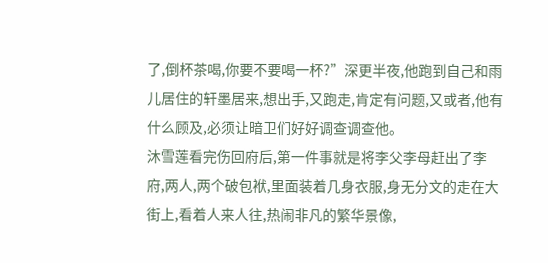了,倒杯茶喝,你要不要喝一杯?”深更半夜,他跑到自己和雨儿居住的轩墨居来,想出手,又跑走,肯定有问题,又或者,他有什么顾及,必须让暗卫们好好调查调查他。
沐雪莲看完伤回府后,第一件事就是将李父李母赶出了李府,两人,两个破包袱,里面装着几身衣服,身无分文的走在大街上,看着人来人往,热闹非凡的繁华景像,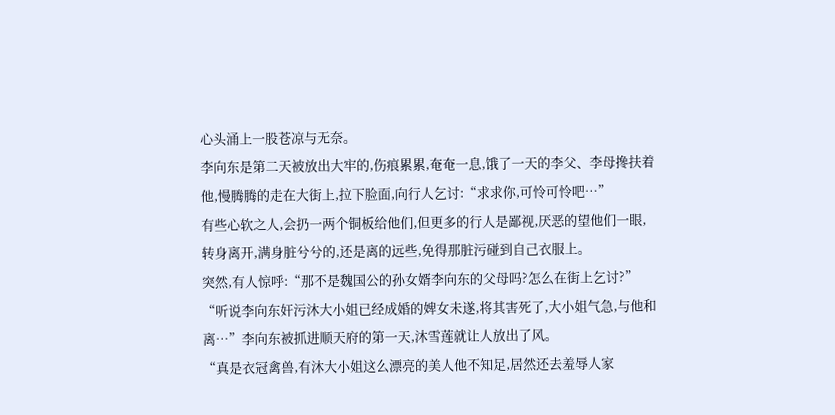心头涌上一股苍凉与无奈。
李向东是第二天被放出大牢的,伤痕累累,奄奄一息,饿了一天的李父、李母搀扶着他,慢腾腾的走在大街上,拉下脸面,向行人乞讨:“求求你,可怜可怜吧…”
有些心软之人,会扔一两个铜板给他们,但更多的行人是鄙视,厌恶的望他们一眼,转身离开,满身脏兮兮的,还是离的远些,免得那脏污碰到自己衣服上。
突然,有人惊呼:“那不是魏国公的孙女婿李向东的父母吗?怎么在街上乞讨?”
“听说李向东奸污沐大小姐已经成婚的婢女未遂,将其害死了,大小姐气急,与他和离…”李向东被抓进顺天府的第一天,沐雪莲就让人放出了风。
“真是衣冠禽兽,有沐大小姐这么漂亮的美人他不知足,居然还去羞辱人家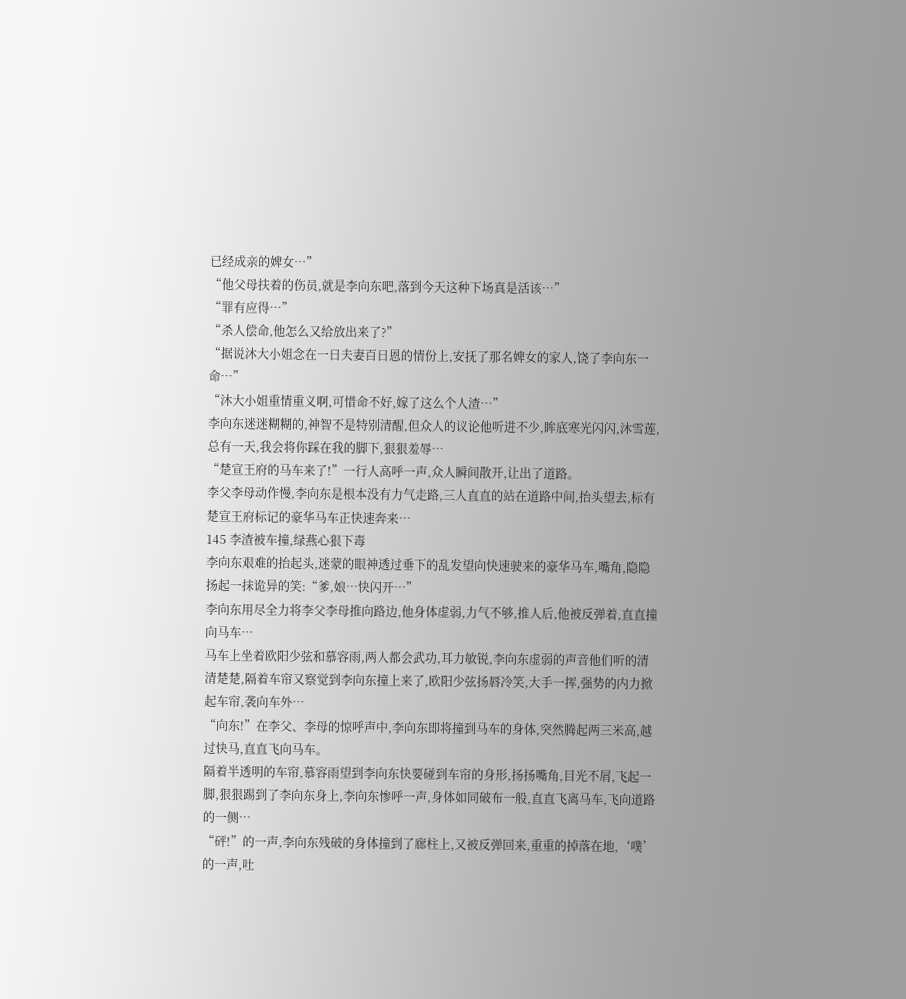已经成亲的婢女…”
“他父母扶着的伤员,就是李向东吧,落到今天这种下场真是活该…”
“罪有应得…”
“杀人偿命,他怎么又给放出来了?”
“据说沐大小姐念在一日夫妻百日恩的情份上,安抚了那名婢女的家人,饶了李向东一命…”
“沐大小姐重情重义啊,可惜命不好,嫁了这么个人渣…”
李向东迷迷糊糊的,神智不是特别清醒,但众人的议论他听进不少,眸底寒光闪闪,沐雪莲,总有一天,我会将你踩在我的脚下,狠狠羞辱…
“楚宣王府的马车来了!”一行人高呼一声,众人瞬间散开,让出了道路。
李父李母动作慢,李向东是根本没有力气走路,三人直直的站在道路中间,抬头望去,标有楚宣王府标记的豪华马车正快速奔来…
145 李渣被车撞,绿燕心狠下毒
李向东艰难的抬起头,迷蒙的眼神透过垂下的乱发望向快速驶来的豪华马车,嘴角,隐隐扬起一抹诡异的笑:“爹,娘…快闪开…”
李向东用尽全力将李父李母推向路边,他身体虚弱,力气不够,推人后,他被反弹着,直直撞向马车…
马车上坐着欧阳少弦和慕容雨,两人都会武功,耳力敏锐,李向东虚弱的声音他们听的清清楚楚,隔着车帘又察觉到李向东撞上来了,欧阳少弦扬唇冷笑,大手一挥,强势的内力掀起车帘,袭向车外…
“向东!”在李父、李母的惊呼声中,李向东即将撞到马车的身体,突然腾起两三米高,越过快马,直直飞向马车。
隔着半透明的车帘,慕容雨望到李向东快要碰到车帘的身形,扬扬嘴角,目光不屑,飞起一脚,狠狠踢到了李向东身上,李向东惨呼一声,身体如同破布一般,直直飞离马车,飞向道路的一侧…
“砰!”的一声,李向东残破的身体撞到了廊柱上,又被反弹回来,重重的掉落在地,‘噗’的一声,吐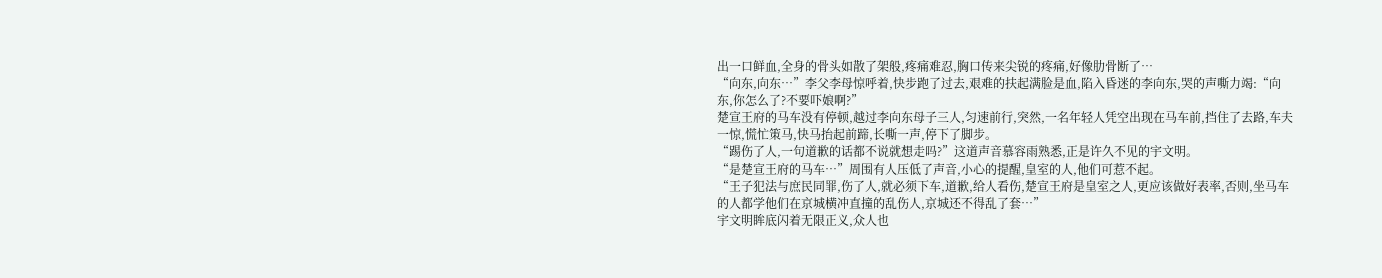出一口鲜血,全身的骨头如散了架般,疼痛难忍,胸口传来尖锐的疼痛,好像肋骨断了…
“向东,向东…”李父李母惊呼着,快步跑了过去,艰难的扶起满脸是血,陷入昏迷的李向东,哭的声嘶力竭:“向东,你怎么了?不要吓娘啊?”
楚宣王府的马车没有停顿,越过李向东母子三人,匀速前行,突然,一名年轻人凭空出现在马车前,挡住了去路,车夫一惊,慌忙策马,快马抬起前蹄,长嘶一声,停下了脚步。
“踢伤了人,一句道歉的话都不说就想走吗?”这道声音慕容雨熟悉,正是许久不见的宇文明。
“是楚宣王府的马车…”周围有人压低了声音,小心的提醒,皇室的人,他们可惹不起。
“王子犯法与庶民同罪,伤了人,就必须下车,道歉,给人看伤,楚宣王府是皇室之人,更应该做好表率,否则,坐马车的人都学他们在京城横冲直撞的乱伤人,京城还不得乱了套…”
宇文明眸底闪着无限正义,众人也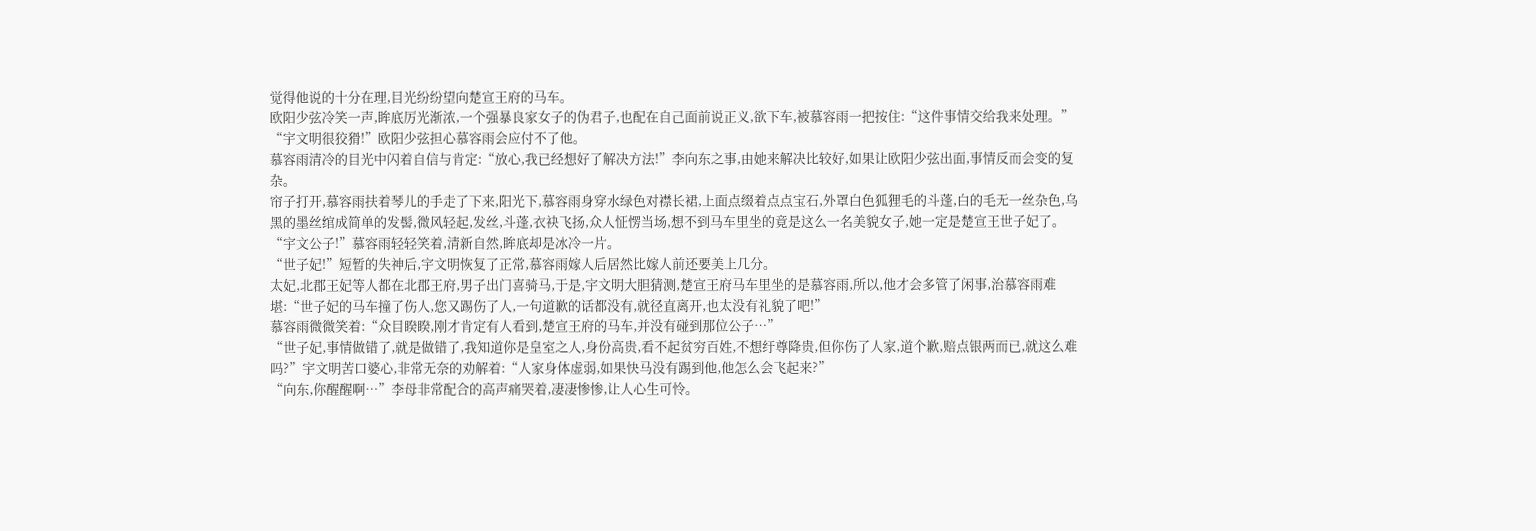觉得他说的十分在理,目光纷纷望向楚宣王府的马车。
欧阳少弦冷笑一声,眸底厉光渐浓,一个强暴良家女子的伪君子,也配在自己面前说正义,欲下车,被慕容雨一把按住:“这件事情交给我来处理。”
“宇文明很狡猾!”欧阳少弦担心慕容雨会应付不了他。
慕容雨清冷的目光中闪着自信与肯定:“放心,我已经想好了解决方法!”李向东之事,由她来解决比较好,如果让欧阳少弦出面,事情反而会变的复杂。
帘子打开,慕容雨扶着琴儿的手走了下来,阳光下,慕容雨身穿水绿色对襟长裙,上面点缀着点点宝石,外罩白色狐狸毛的斗蓬,白的毛无一丝杂色,乌黑的墨丝绾成简单的发髻,微风轻起,发丝,斗蓬,衣袂飞扬,众人怔愣当场,想不到马车里坐的竟是这么一名美貌女子,她一定是楚宣王世子妃了。
“宇文公子!”慕容雨轻轻笑着,清新自然,眸底却是冰冷一片。
“世子妃!”短暂的失神后,宇文明恢复了正常,慕容雨嫁人后居然比嫁人前还要美上几分。
太妃,北郡王妃等人都在北郡王府,男子出门喜骑马,于是,宇文明大胆猜测,楚宣王府马车里坐的是慕容雨,所以,他才会多管了闲事,治慕容雨难堪:“世子妃的马车撞了伤人,您又踢伤了人,一句道歉的话都没有,就径直离开,也太没有礼貌了吧!”
慕容雨微微笑着:“众目睽睽,刚才肯定有人看到,楚宣王府的马车,并没有碰到那位公子…”
“世子妃,事情做错了,就是做错了,我知道你是皇室之人,身份高贵,看不起贫穷百姓,不想纡尊降贵,但你伤了人家,道个歉,赔点银两而已,就这么难吗?”宇文明苦口婆心,非常无奈的劝解着:“人家身体虚弱,如果快马没有踢到他,他怎么会飞起来?”
“向东,你醒醒啊…”李母非常配合的高声痛哭着,凄凄惨惨,让人心生可怜。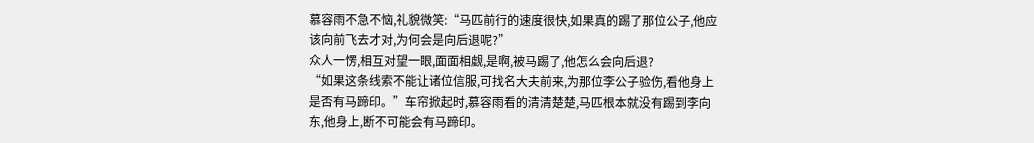慕容雨不急不恼,礼貌微笑:“马匹前行的速度很快,如果真的踢了那位公子,他应该向前飞去才对,为何会是向后退呢?”
众人一愣,相互对望一眼,面面相觑,是啊,被马踢了,他怎么会向后退?
“如果这条线索不能让诸位信服,可找名大夫前来,为那位李公子验伤,看他身上是否有马蹄印。”车帘掀起时,慕容雨看的清清楚楚,马匹根本就没有踢到李向东,他身上,断不可能会有马蹄印。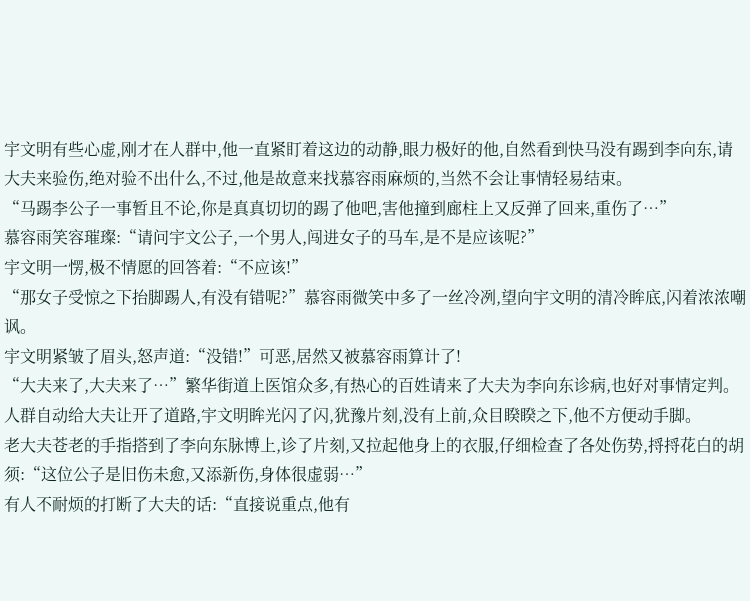宇文明有些心虚,刚才在人群中,他一直紧盯着这边的动静,眼力极好的他,自然看到快马没有踢到李向东,请大夫来验伤,绝对验不出什么,不过,他是故意来找慕容雨麻烦的,当然不会让事情轻易结束。
“马踢李公子一事暂且不论,你是真真切切的踢了他吧,害他撞到廊柱上又反弹了回来,重伤了…”
慕容雨笑容璀璨:“请问宇文公子,一个男人,闯进女子的马车,是不是应该呢?”
宇文明一愣,极不情愿的回答着:“不应该!”
“那女子受惊之下抬脚踢人,有没有错呢?”慕容雨微笑中多了一丝冷冽,望向宇文明的清冷眸底,闪着浓浓嘲讽。
宇文明紧皱了眉头,怒声道:“没错!”可恶,居然又被慕容雨算计了!
“大夫来了,大夫来了…”繁华街道上医馆众多,有热心的百姓请来了大夫为李向东诊病,也好对事情定判。
人群自动给大夫让开了道路,宇文明眸光闪了闪,犹豫片刻,没有上前,众目睽睽之下,他不方便动手脚。
老大夫苍老的手指搭到了李向东脉博上,诊了片刻,又拉起他身上的衣服,仔细检查了各处伤势,捋捋花白的胡须:“这位公子是旧伤未愈,又添新伤,身体很虚弱…”
有人不耐烦的打断了大夫的话:“直接说重点,他有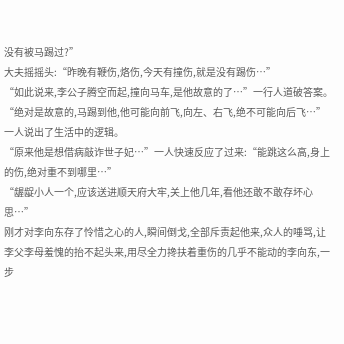没有被马踢过?”
大夫摇摇头:“昨晚有鞭伤,烙伤,今天有撞伤,就是没有踢伤…”
“如此说来,李公子腾空而起,撞向马车,是他故意的了…”一行人道破答案。
“绝对是故意的,马踢到他,他可能向前飞,向左、右飞,绝不可能向后飞…”一人说出了生活中的逻辑。
“原来他是想借病敲诈世子妃…”一人快速反应了过来:“能跳这么高,身上的伤,绝对重不到哪里…”
“龌龊小人一个,应该送进顺天府大牢,关上他几年,看他还敢不敢存坏心思…”
刚才对李向东存了怜惜之心的人,瞬间倒戈,全部斥责起他来,众人的唾骂,让李父李母羞愧的抬不起头来,用尽全力搀扶着重伤的几乎不能动的李向东,一步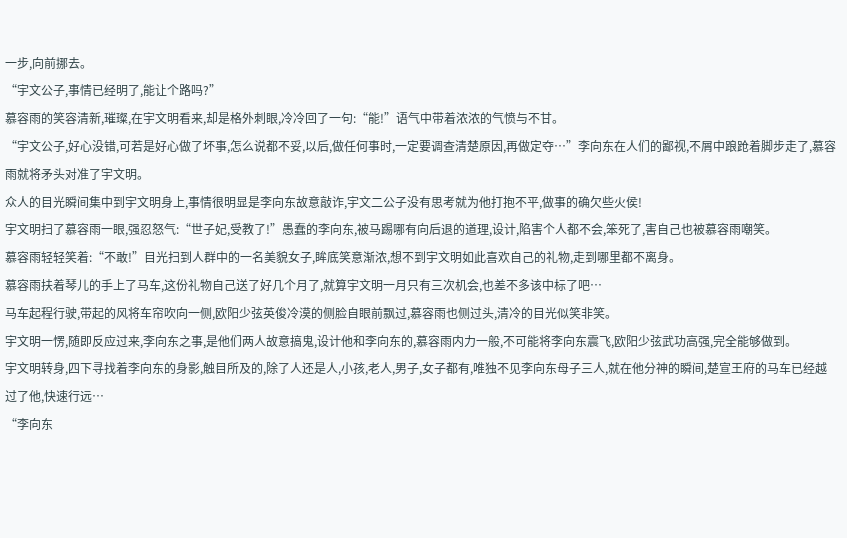一步,向前挪去。
“宇文公子,事情已经明了,能让个路吗?”
慕容雨的笑容清新,璀璨,在宇文明看来,却是格外刺眼,冷冷回了一句:“能!”语气中带着浓浓的气愤与不甘。
“宇文公子,好心没错,可若是好心做了坏事,怎么说都不妥,以后,做任何事时,一定要调查清楚原因,再做定夺…”李向东在人们的鄙视,不屑中踉跄着脚步走了,慕容雨就将矛头对准了宇文明。
众人的目光瞬间集中到宇文明身上,事情很明显是李向东故意敲诈,宇文二公子没有思考就为他打抱不平,做事的确欠些火侯!
宇文明扫了慕容雨一眼,强忍怒气:“世子妃,受教了!”愚蠢的李向东,被马踢哪有向后退的道理,设计,陷害个人都不会,笨死了,害自己也被慕容雨嘲笑。
慕容雨轻轻笑着:“不敢!”目光扫到人群中的一名美貌女子,眸底笑意渐浓,想不到宇文明如此喜欢自己的礼物,走到哪里都不离身。
慕容雨扶着琴儿的手上了马车,这份礼物自己送了好几个月了,就算宇文明一月只有三次机会,也差不多该中标了吧…
马车起程行驶,带起的风将车帘吹向一侧,欧阳少弦英俊冷漠的侧脸自眼前飘过,慕容雨也侧过头,清冷的目光似笑非笑。
宇文明一愣,随即反应过来,李向东之事,是他们两人故意搞鬼,设计他和李向东的,慕容雨内力一般,不可能将李向东震飞,欧阳少弦武功高强,完全能够做到。
宇文明转身,四下寻找着李向东的身影,触目所及的,除了人还是人,小孩,老人,男子,女子都有,唯独不见李向东母子三人,就在他分神的瞬间,楚宣王府的马车已经越过了他,快速行远…
“李向东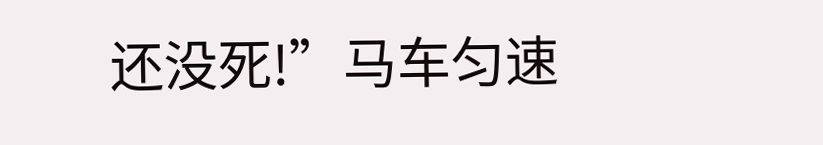还没死!”马车匀速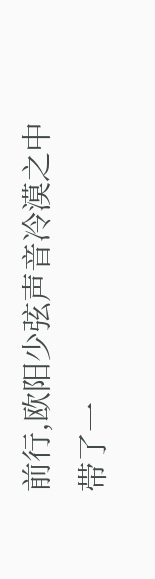前行,欧阳少弦声音冷漠之中带了一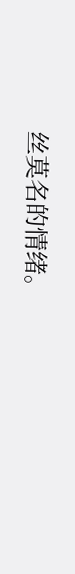丝莫名的情绪。